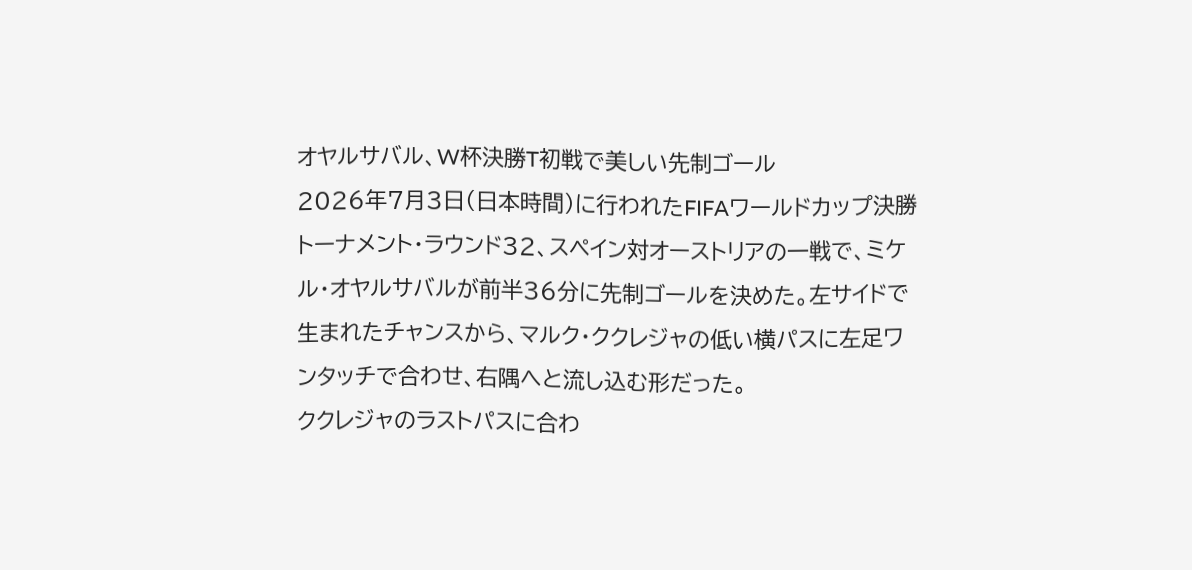オヤルサバル、W杯決勝T初戦で美しい先制ゴール
2026年7月3日(日本時間)に行われたFIFAワールドカップ決勝トーナメント・ラウンド32、スペイン対オーストリアの一戦で、ミケル・オヤルサバルが前半36分に先制ゴールを決めた。左サイドで生まれたチャンスから、マルク・ククレジャの低い横パスに左足ワンタッチで合わせ、右隅へと流し込む形だった。
ククレジャのラストパスに合わ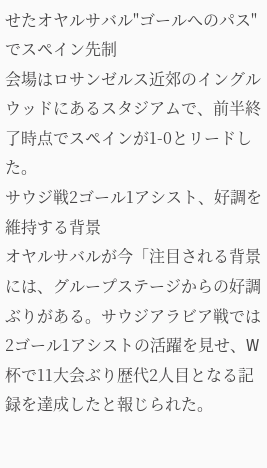せたオヤルサバル"ゴールへのパス"でスペイン先制
会場はロサンゼルス近郊のイングルウッドにあるスタジアムで、前半終了時点でスペインが1-0とリードした。
サウジ戦2ゴール1アシスト、好調を維持する背景
オヤルサバルが今「注目される背景には、グループステージからの好調ぶりがある。サウジアラビア戦では2ゴール1アシストの活躍を見せ、W杯で11大会ぶり歴代2人目となる記録を達成したと報じられた。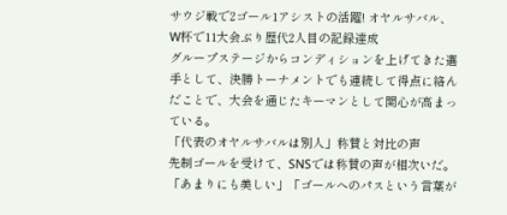サウジ戦で2ゴール1アシストの活躍! オヤルサバル、W杯で11大会ぶり歴代2人目の記録達成
グループステージからコンディションを上げてきた選手として、決勝トーナメントでも連続して得点に絡んだことで、大会を通じたキーマンとして関心が高まっている。
「代表のオヤルサバルは別人」称賛と対比の声
先制ゴールを受けて、SNSでは称賛の声が相次いだ。「あまりにも美しい」「ゴールへのパスという言葉が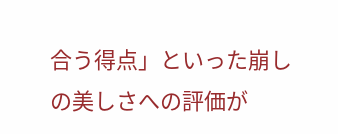合う得点」といった崩しの美しさへの評価が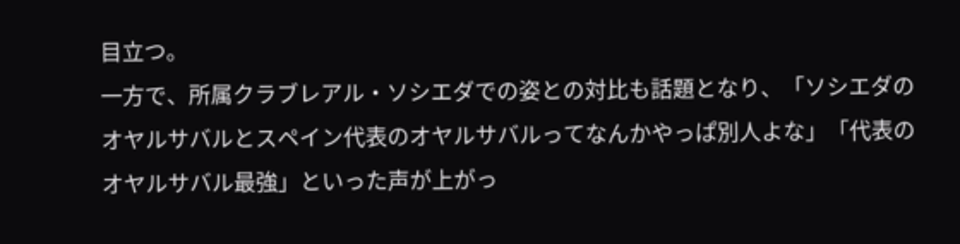目立つ。
一方で、所属クラブレアル・ソシエダでの姿との対比も話題となり、「ソシエダのオヤルサバルとスペイン代表のオヤルサバルってなんかやっぱ別人よな」「代表のオヤルサバル最強」といった声が上がっ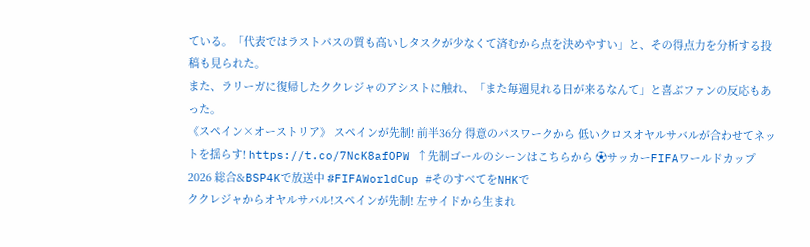ている。「代表ではラストパスの質も高いしタスクが少なくて済むから点を決めやすい」と、その得点力を分析する投稿も見られた。
また、ラリーガに復帰したククレジャのアシストに触れ、「また毎週見れる日が来るなんて」と喜ぶファンの反応もあった。
《スペイン×オーストリア》 スペインが先制! 前半36分 得意のパスワークから 低いクロスオヤルサバルが合わせてネットを揺らす! https://t.co/7NcK8afOPW ↑先制ゴールのシーンはこちらから ⚽サッカーFIFAワールドカップ2026 総合&BSP4Kで放送中 #FIFAWorldCup #そのすべてをNHKで
ククレジャからオヤルサバル!スペインが先制! 左サイドから生まれ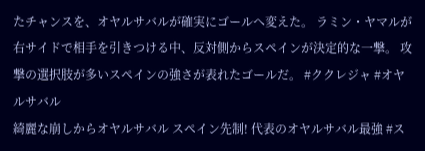たチャンスを、オヤルサバルが確実にゴールへ変えた。 ラミン・ヤマルが右サイドで相手を引きつける中、反対側からスペインが決定的な一撃。 攻撃の選択肢が多いスペインの強さが表れたゴールだ。 #ククレジャ #オヤルサバル
綺麗な崩しからオヤルサバル スペイン先制! 代表のオヤルサバル最強 #ス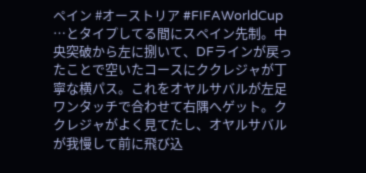ペイン #オーストリア #FIFAWorldCup
…とタイプしてる間にスペイン先制。中央突破から左に捌いて、DFラインが戻ったことで空いたコースにククレジャが丁寧な横パス。これをオヤルサバルが左足ワンタッチで合わせて右隅へゲット。ククレジャがよく見てたし、オヤルサバルが我慢して前に飛び込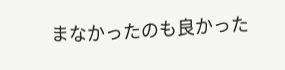まなかったのも良かった